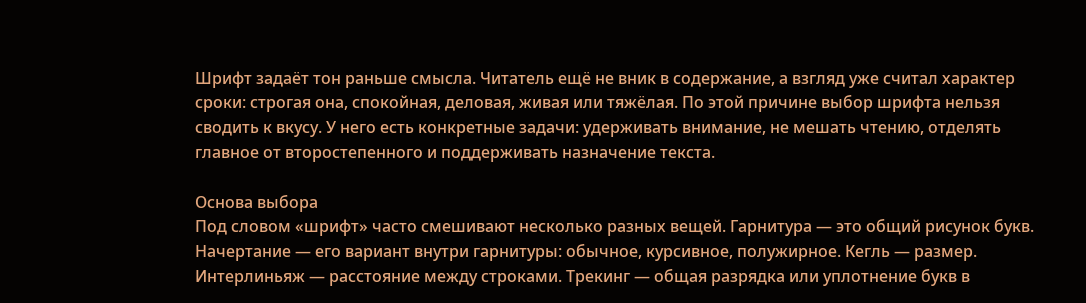Шрифт задаёт тон раньше смысла. Читатель ещё не вник в содержание, а взгляд уже считал характер сроки: строгая она, спокойная, деловая, живая или тяжёлая. По этой причине выбор шрифта нельзя сводить к вкусу. У него есть конкретные задачи: удерживать внимание, не мешать чтению, отделять главное от второстепенного и поддерживать назначение текста.

Основа выбора
Под словом «шрифт» часто смешивают несколько разных вещей. Гарнитура — это общий рисунок букв. Начертание — его вариант внутри гарнитуры: обычное, курсивное, полужирное. Кегль — размер. Интерлиньяж — расстояние между строками. Трекинг — общая разрядка или уплотнение букв в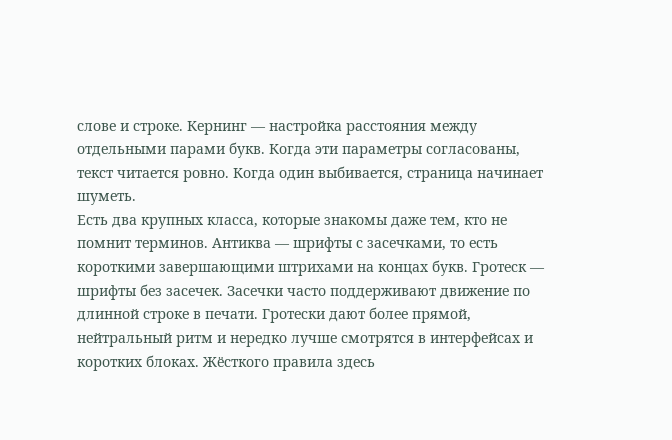слове и строке. Кернинг — настройка расстояния между отдельными парами букв. Когда эти параметры согласованы, текст читается ровно. Когда один выбивается, страница начинает шуметь.
Есть два крупных класса, которые знакомы даже тем, кто не помнит терминов. Антиква — шрифты с засечками, то есть короткими завершающими штрихами на концах букв. Гротеск — шрифты без засечек. Засечки часто поддерживают движение по длинной строке в печати. Гротески дают более прямой, нейтральный ритм и нередко лучше смотрятся в интерфейсах и коротких блоках. Жёсткого правила здесь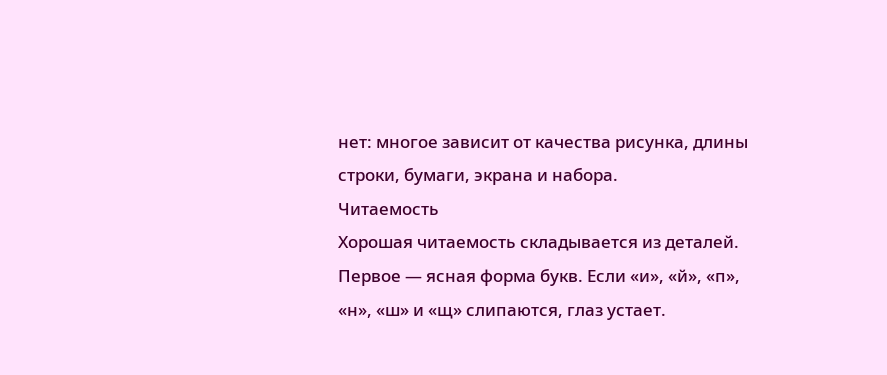нет: многое зависит от качества рисунка, длины строки, бумаги, экрана и набора.
Читаемость
Хорошая читаемость складывается из деталей. Первое — ясная форма букв. Если «и», «й», «п», «н», «ш» и «щ» слипаются, глаз устает.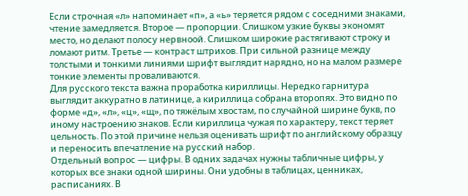Если строчная «л» напоминает «п», а «ь» теряется рядом с соседними знаками, чтение замедляется. Второе — пропорции. Слишком узкие буквы экономят место, но делают полосу нервноой. Слишком широкие растягивают строку и ломают ритм. Третье — контраст штрихов. При сильной разнице между толстыми и тонкими линиями шрифт выглядит нарядно, но на малом размере тонкие элементы проваливаются.
Для русского текста важна проработка кириллицы. Нередко гарнитура выглядит аккуратно в латинице, а кириллица собрана второпях. Это видно по форме «д», «л», «ц», «щ», по тяжёлым хвостам, по случайной ширине букв, по иному настроению знаков. Если кириллица чужая по характеру, текст теряет цельность. По этой причине нельзя оценивать шрифт по английскому образцу и переносить впечатление на русский набор.
Отдельный вопрос — цифры. В одних задачах нужны табличные цифры, у которых все знаки одной ширины. Они удобны в таблицах, ценниках, расписаниях. В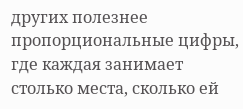других полезнее пропорциональные цифры, где каждая занимает столько места, сколько ей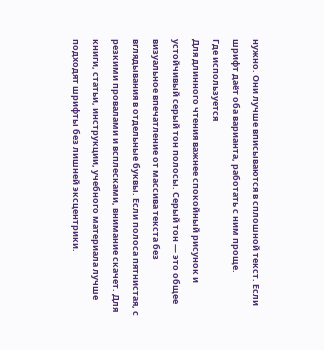нужно. Они лучше вписываются в сплошной текст. Если шрифт даёт оба варианта, работать с ним проще.
Где используется
Для длинного чтения важнее спокойный рисунок и устойчивый серый тон полосы. Серый тон — это общее визуальное впечатление от массива текста без вглядывания в отдельные буквы. Если полоса пятнистая, с резкими провалами и всплесками, внимание скачет. Для книги, статьи, инструкции, учебного материала лучше подходят шрифты без лишней эксцентрики.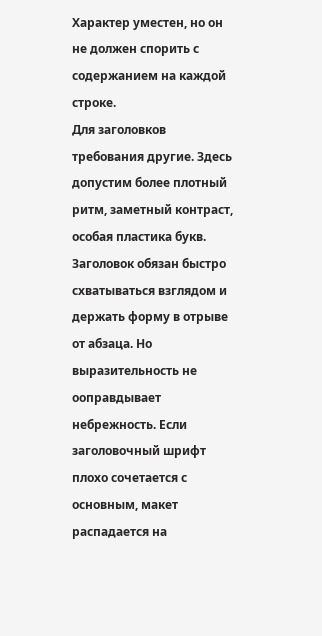Характер уместен, но он не должен спорить с содержанием на каждой строке.
Для заголовков требования другие. Здесь допустим более плотный ритм, заметный контраст, особая пластика букв. Заголовок обязан быстро схватываться взглядом и держать форму в отрыве от абзаца. Но выразительность не ооправдывает небрежность. Если заголовочный шрифт плохо сочетается с основным, макет распадается на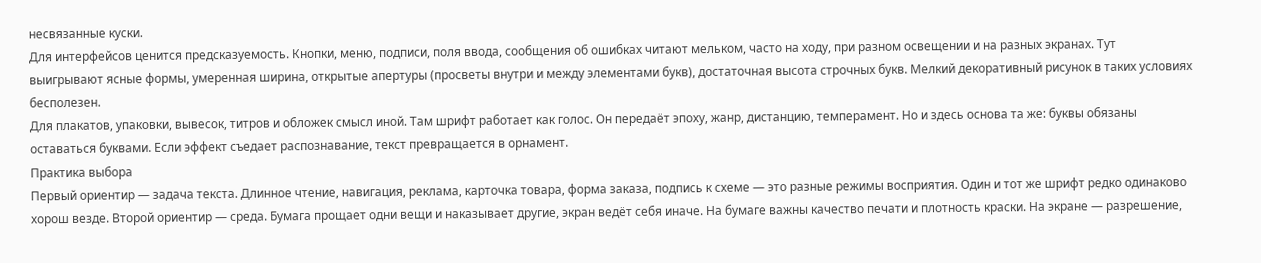несвязанные куски.
Для интерфейсов ценится предсказуемость. Кнопки, меню, подписи, поля ввода, сообщения об ошибках читают мельком, часто на ходу, при разном освещении и на разных экранах. Тут выигрывают ясные формы, умеренная ширина, открытые апертуры (просветы внутри и между элементами букв), достаточная высота строчных букв. Мелкий декоративный рисунок в таких условиях бесполезен.
Для плакатов, упаковки, вывесок, титров и обложек смысл иной. Там шрифт работает как голос. Он передаёт эпоху, жанр, дистанцию, темперамент. Но и здесь основа та же: буквы обязаны оставаться буквами. Если эффект съедает распознавание, текст превращается в орнамент.
Практика выбора
Первый ориентир — задача текста. Длинное чтение, навигация, реклама, карточка товара, форма заказа, подпись к схеме — это разные режимы восприятия. Один и тот же шрифт редко одинаково хорош везде. Второй ориентир — среда. Бумага прощает одни вещи и наказывает другие, экран ведёт себя иначе. На бумаге важны качество печати и плотность краски. На экране — разрешение,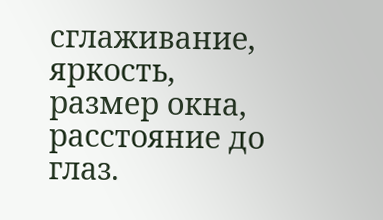сглаживание, яркость, размер окна, расстояние до глаз.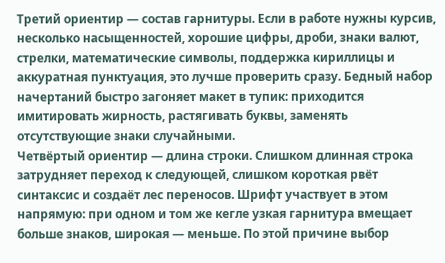Третий ориентир — состав гарнитуры. Если в работе нужны курсив, несколько насыщенностей, хорошие цифры, дроби, знаки валют, стрелки, математические символы, поддержка кириллицы и аккуратная пунктуация, это лучше проверить сразу. Бедный набор начертаний быстро загоняет макет в тупик: приходится имитировать жирность, растягивать буквы, заменять отсутствующие знаки случайными.
Четвёртый ориентир — длина строки. Слишком длинная строка затрудняет переход к следующей, слишком короткая рвёт синтаксис и создаёт лес переносов. Шрифт участвует в этом напрямую: при одном и том же кегле узкая гарнитура вмещает больше знаков, широкая — меньше. По этой причине выбор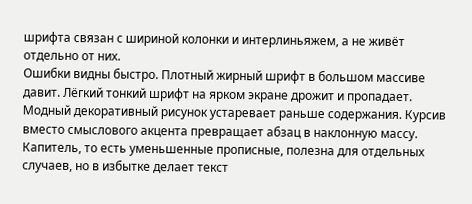шрифта связан с шириной колонки и интерлиньяжем, а не живёт отдельно от них.
Ошибки видны быстро. Плотный жирный шрифт в большом массиве давит. Лёгкий тонкий шрифт на ярком экране дрожит и пропадает. Модный декоративный рисунок устаревает раньше содержания. Курсив вместо смыслового акцента превращает абзац в наклонную массу. Капитель, то есть уменьшенные прописные, полезна для отдельных случаев, но в избытке делает текст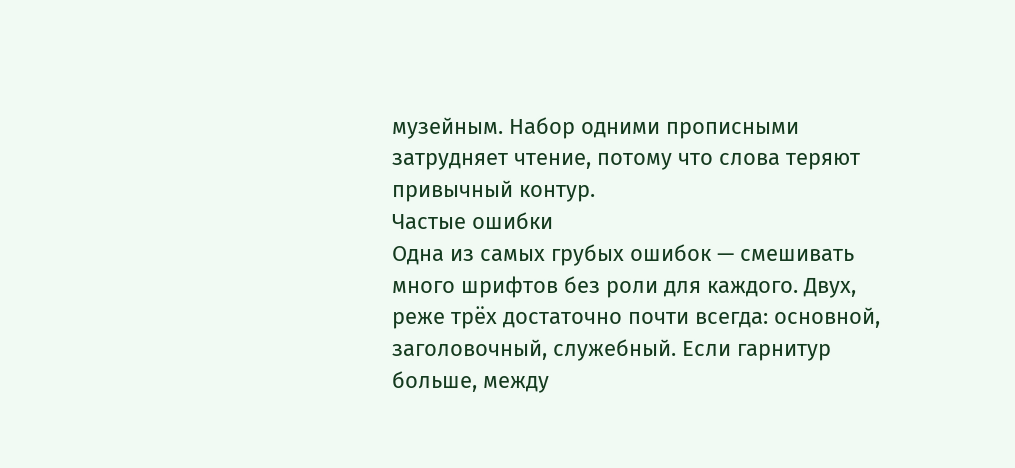музейным. Набор одними прописными затрудняет чтение, потому что слова теряют привычный контур.
Частые ошибки
Одна из самых грубых ошибок — смешивать много шрифтов без роли для каждого. Двух, реже трёх достаточно почти всегда: основной, заголовочный, служебный. Если гарнитур больше, между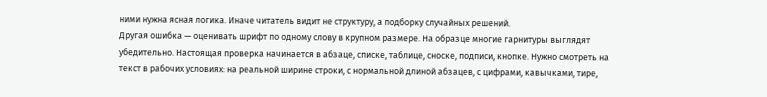ними нужна ясная логика. Иначе читатель видит не структуру, а подборку случайных решений.
Другая ошибка — оценивать шрифт по одному слову в крупном размере. На образце многие гарнитуры выглядят убедительно. Настоящая проверка начинается в абзаце, списке, таблице, сноске, подписи, кнопке. Нужно смотреть на текст в рабочих условиях: на реальной ширине строки, с нормальной длиной абзацев, с цифрами, кавычками, тире,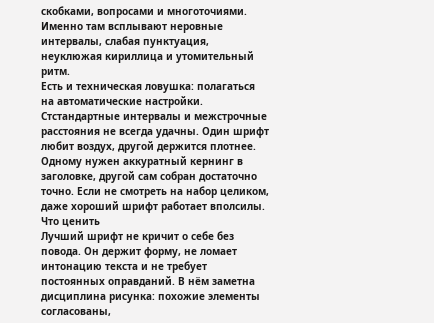скобками, вопросами и многоточиями. Именно там всплывают неровные интервалы, слабая пунктуация, неуклюжая кириллица и утомительный ритм.
Есть и техническая ловушка: полагаться на автоматические настройки. Стстандартные интервалы и межстрочные расстояния не всегда удачны. Один шрифт любит воздух, другой держится плотнее. Одному нужен аккуратный кернинг в заголовке, другой сам собран достаточно точно. Если не смотреть на набор целиком, даже хороший шрифт работает вполсилы.
Что ценить
Лучший шрифт не кричит о себе без повода. Он держит форму, не ломает интонацию текста и не требует постоянных оправданий. В нём заметна дисциплина рисунка: похожие элементы согласованы,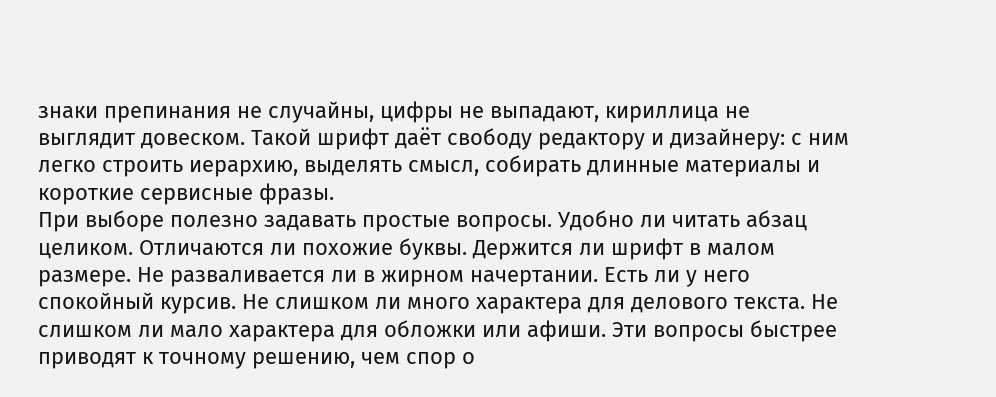знаки препинания не случайны, цифры не выпадают, кириллица не выглядит довеском. Такой шрифт даёт свободу редактору и дизайнеру: с ним легко строить иерархию, выделять смысл, собирать длинные материалы и короткие сервисные фразы.
При выборе полезно задавать простые вопросы. Удобно ли читать абзац целиком. Отличаются ли похожие буквы. Держится ли шрифт в малом размере. Не разваливается ли в жирном начертании. Есть ли у него спокойный курсив. Не слишком ли много характера для делового текста. Не слишком ли мало характера для обложки или афиши. Эти вопросы быстрее приводят к точному решению, чем спор о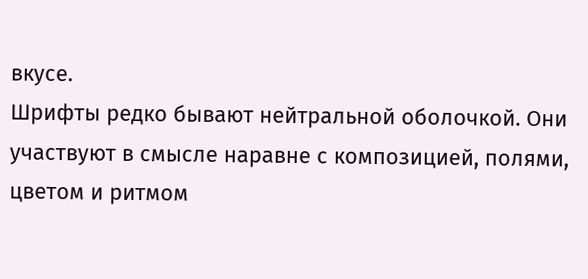вкусе.
Шрифты редко бывают нейтральной оболочкой. Они участвуют в смысле наравне с композицией, полями, цветом и ритмом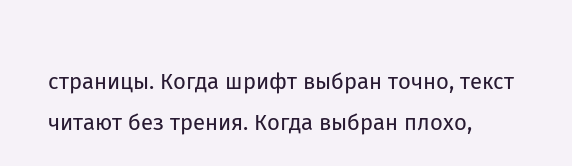страницы. Когда шрифт выбран точно, текст читают без трения. Когда выбран плохо,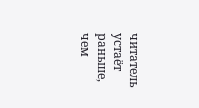читатель устаёт раньше, чем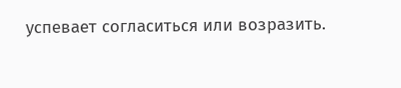успевает согласиться или возразить.